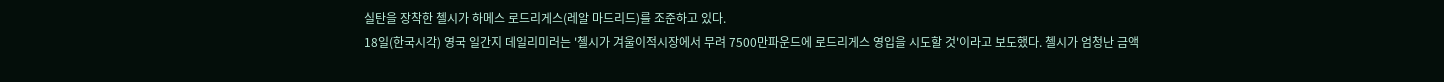실탄을 장착한 첼시가 하메스 로드리게스(레알 마드리드)를 조준하고 있다.
18일(한국시각) 영국 일간지 데일리미러는 '첼시가 겨울이적시장에서 무려 7500만파운드에 로드리게스 영입을 시도할 것'이라고 보도했다. 첼시가 엄청난 금액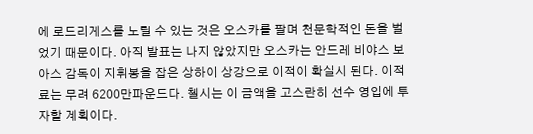에 로드리게스를 노릴 수 있는 것은 오스카를 팔며 천문학적인 돈을 벌었기 때문이다. 아직 발표는 나지 않았지만 오스카는 안드레 비야스 보아스 감독이 지휘봉을 잡은 상하이 상강으로 이적이 확실시 된다. 이적료는 무려 6200만파운드다. 첼시는 이 금액을 고스란히 선수 영입에 투자할 계획이다.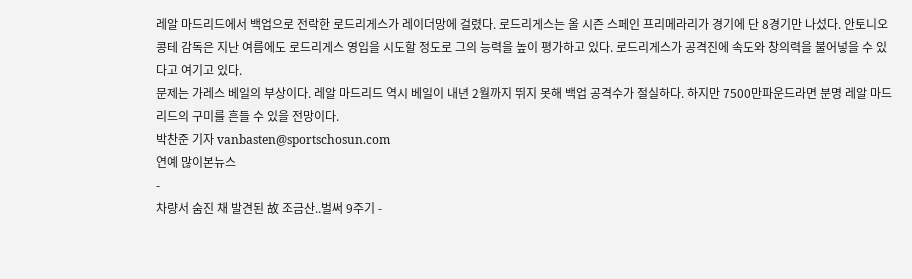레알 마드리드에서 백업으로 전락한 로드리게스가 레이더망에 걸렸다. 로드리게스는 올 시즌 스페인 프리메라리가 경기에 단 8경기만 나섰다. 안토니오 콩테 감독은 지난 여름에도 로드리게스 영입을 시도할 정도로 그의 능력을 높이 평가하고 있다. 로드리게스가 공격진에 속도와 창의력을 불어넣을 수 있다고 여기고 있다.
문제는 가레스 베일의 부상이다. 레알 마드리드 역시 베일이 내년 2월까지 뛰지 못해 백업 공격수가 절실하다. 하지만 7500만파운드라면 분명 레알 마드리드의 구미를 흔들 수 있을 전망이다.
박찬준 기자 vanbasten@sportschosun.com
연예 많이본뉴스
-
차량서 숨진 채 발견된 故 조금산..벌써 9주기 -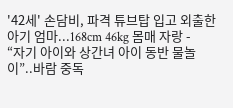'42세' 손담비, 파격 튜브탑 입고 외출한 아기 엄마...168cm 46kg 몸매 자랑 -
“자기 아이와 상간녀 아이 동반 물놀이”..바람 중독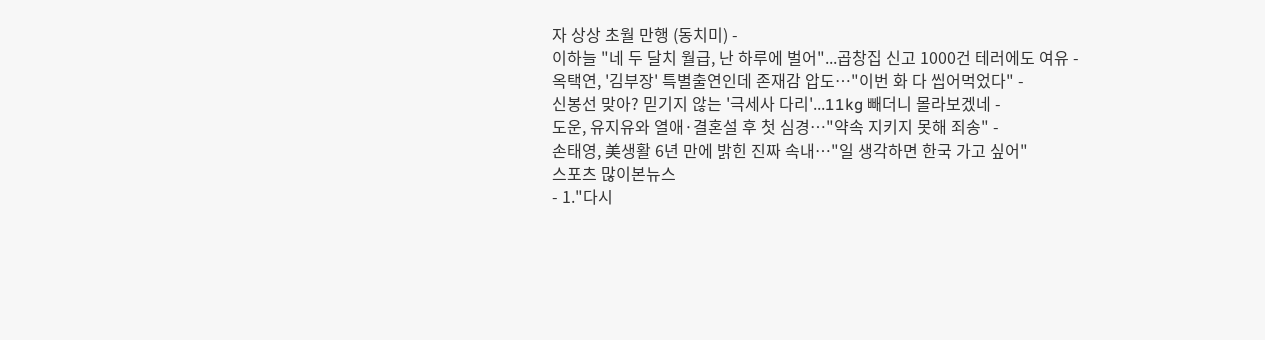자 상상 초월 만행 (동치미) -
이하늘 "네 두 달치 월급, 난 하루에 벌어"...곱창집 신고 1000건 테러에도 여유 -
옥택연, '김부장' 특별출연인데 존재감 압도…"이번 화 다 씹어먹었다" -
신봉선 맞아? 믿기지 않는 '극세사 다리'...11kg 빼더니 몰라보겠네 -
도운, 유지유와 열애·결혼설 후 첫 심경…"약속 지키지 못해 죄송" -
손태영, 美생활 6년 만에 밝힌 진짜 속내…"일 생각하면 한국 가고 싶어"
스포츠 많이본뉴스
- 1."다시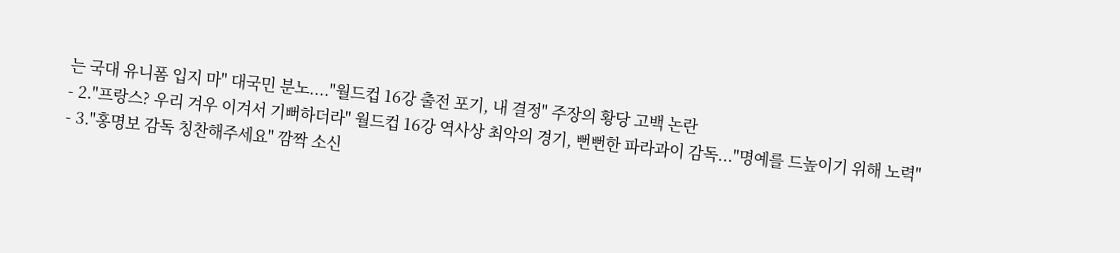는 국대 유니폼 입지 마" 대국민 분노...."월드컵 16강 출전 포기, 내 결정" 주장의 황당 고백 논란
- 2."프랑스? 우리 겨우 이겨서 기뻐하더라" 월드컵 16강 역사상 최악의 경기, 뻔뻔한 파라과이 감독..."명예를 드높이기 위해 노력"
- 3."홍명보 감독 칭찬해주세요" 깜짝 소신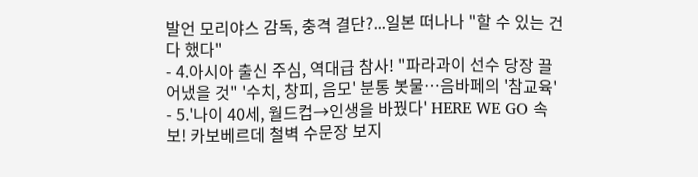발언 모리야스 감독, 충격 결단?...일본 떠나나 "할 수 있는 건 다 했다"
- 4.아시아 출신 주심, 역대급 참사! "파라과이 선수 당장 끌어냈을 것" '수치, 창피, 음모' 분통 봇물…음바페의 '참교육'
- 5.'나이 40세, 월드컵→인생을 바꿨다' HERE WE GO 속보! 카보베르데 철벽 수문장 보지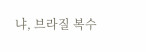냐, 브라질 복수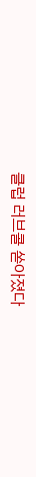클럽 러브콜 쏟아졌다